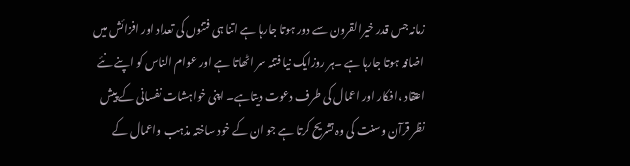زمانہ جس قدر خیرالقرون سے دور ہوتا جارہا ہے اتنا ہی فتنوں کی تعداد اور افزائش میں اضافہ ہوتا جارہا ہے ۔ہر روزایک نیا فتنہ سر اٹھاتا ہے اور عوام الناس کو اپنے نئے اعتقاد ،افکار اور اعمال کی طرف دعوت دیتاہے۔ اپنی خواہشات نفسانی کے پیش نظر قرآن وسنت کی وہ تشریح کرتا ہے جو ان کے خود ساختہ مذہب واعمال کے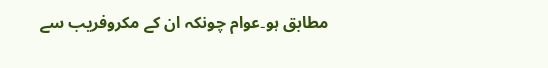مطابق ہو۔عوام چونکہ ان کے مکروفریب سے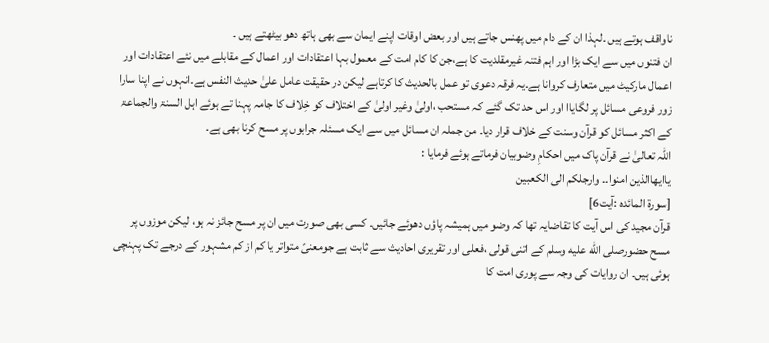ناواقف ہوتے ہیں ۔لہذا ان کے دام میں پھنس جاتے ہیں اور بعض اوقات اپنے ایمان سے بھی ہاتھ دھو بیٹھتے ہیں ۔
ان فتنوں میں سے ایک بڑا اور اہم فتنہ غیرمقلدیت کا ہے،جن کا کام امت کے معمول بہا اعتقادات اور اعمال کے مقابلے میں نئے اعتقادات اور اعمال مارکیٹ میں متعارف کروانا ہے۔یہ فرقہ دعوی تو عمل بالحدیث کا کرتاہے لیکن در حقیقت عامل علیٰ حدیث النفس ہے۔انہوں نے اپنا سارا زور فروعی مسائل پر لگایاا اور اس حد تک گئے کہ مستحب ،اولیٰ وغیر اولیٰ کے اختلاف کو خِلاف کا جامہ پہنا تے ہوئے اہل السنۃ والجماعۃ کے اکثر مسائل کو قرآن وسنت کے خلاف قرار دیا۔ من جملہ ان مسائل میں سے ایک مسئلہ جرابوں پر مسح کرنا بھی ہے۔
اللہ تعالیٰ نے قرآن پاک میں احکامِ وضوبیان فرماتے ہوئے فرمایا :
یاایھاالذین امنوا۔۔ وارجلکم الی الکعبین
[سورۃ المائدہ :آیت6]
قرآن مجید کی اس آیت کا تقاضایہ تھا کہ وضو میں ہمیشہ پاؤں دھوئے جائیں۔ کسی بھی صورت میں ان پر مسح جائز نہ ہو، لیکن موزوں پر مسح حضورصلى الله عليه وسلم کے اتنی قولی ،فعلی اور تقریری احادیث سے ثابت ہے جومعنیً متواتر یا کم از کم مشہور کے درجے تک پہنچی ہوئی ہیں۔ ان روایات کی وجہ سے پوری امت کا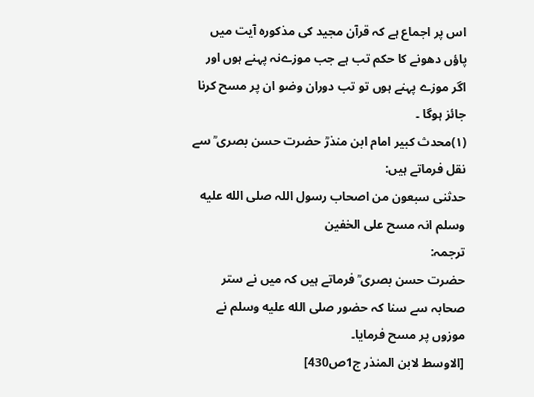اس پر اجماع ہے کہ قرآن مجید کی مذکورہ آیت میں پاؤں دھونے کا حکم تب ہے جب موزےنہ پہنے ہوں اور اگر موزے پہنے ہوں تو تب دوران وضو ان پر مسح کرنا جائز ہوگا ۔
(۱)محدث کبیر امام ابن منذرؒ حضرت حسن بصری ؒ سے نقل فرماتے ہیں:
حدثنی سبعون من اصحاب رسول اللہ صلى الله عليه وسلم انہ مسح علی الخفین
ترجمہ:
حضرت حسن بصری ؒ فرماتے ہیں کہ میں نے ستر صحابہ سے سنا کہ حضور صلى الله عليه وسلم نے موزوں پر مسح فرمایا۔
[الاوسط لابن المنذر ج1ص430]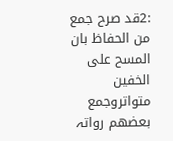:2قد صرح جمع من الحفاظ بان المسح علی الخفین متواتروجمع بعضھم رواتہ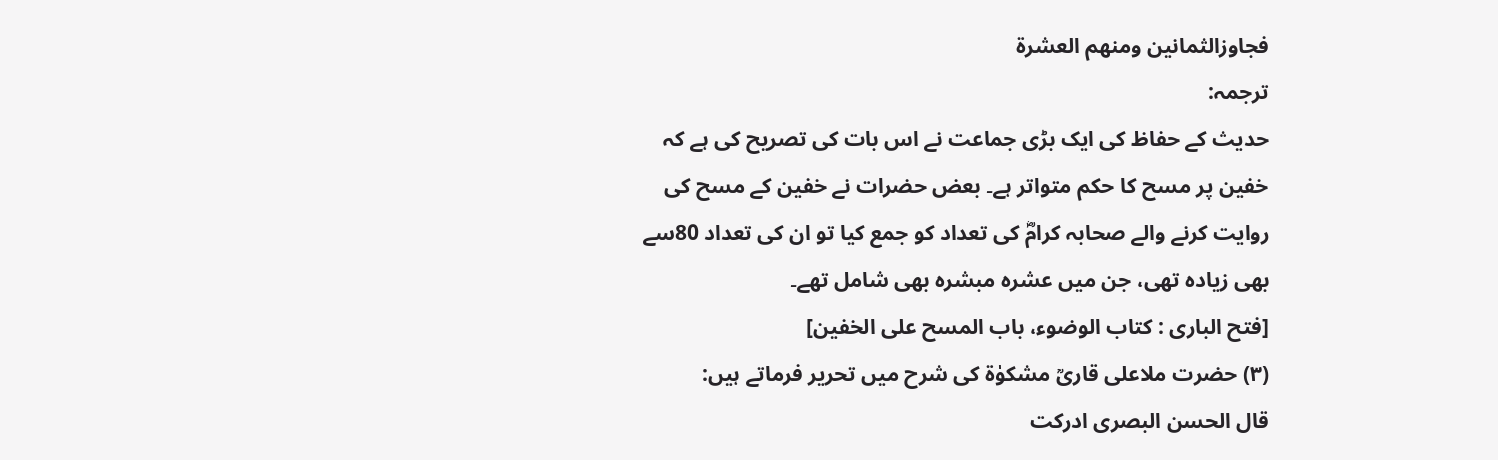فجاوزالثمانین ومنھم العشرة
ترجمہ:
حدیث کے حفاظ کی ایک بڑی جماعت نے اس بات کی تصریح کی ہے کہ خفین پر مسح کا حکم متواتر ہے۔ بعض حضرات نے خفین کے مسح کی روایت کرنے والے صحابہ کرامؓ کی تعداد کو جمع کیا تو ان کی تعداد 80سے بھی زیادہ تھی، جن میں عشرہ مبشرہ بھی شامل تھے۔
[فتح الباری : کتاب الوضوء، باب المسح علی الخفین]
(۳) حضرت ملاعلی قاریؒ مشکوٰة کی شرح میں تحریر فرماتے ہیں:
قال الحسن البصری ادرکت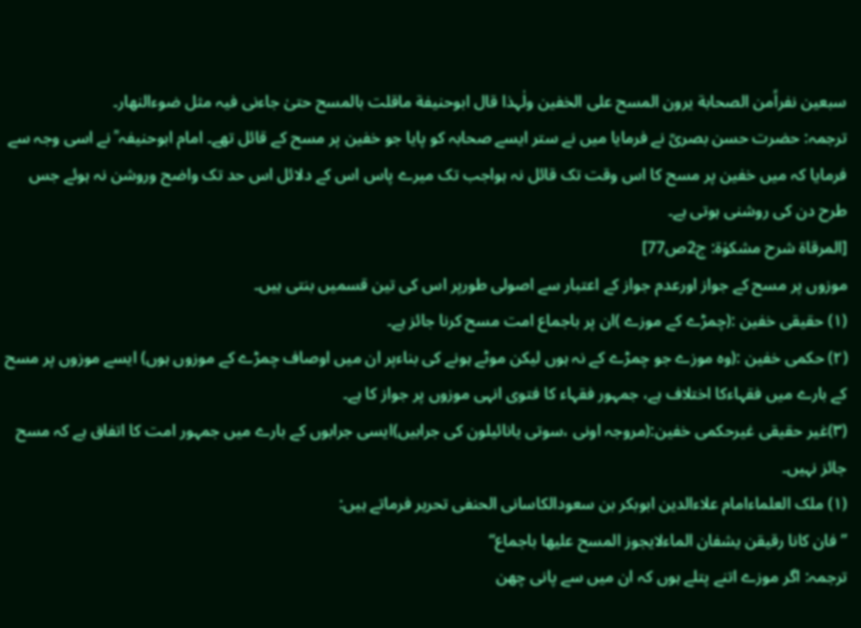سبعین نفراًمن الصحابة یرون المسح علی الخفین ولٰہذا قال ابوحنیفة ماقلت بالمسح حتیٰ جاءنی فیہ مثل ضوءالنھار۔
ترجمہ: حضرت حسن بصریؒ نے فرمایا میں نے ستر ایسے صحابہ کو پایا جو خفین پر مسح کے قائل تھے۔ امام ابوحنیفہ ؒ نے اسی وجہ سے فرمایا کہ میں خفین پر مسح کا اس وقت تک قائل نہ ہواجب تک میرے پاس اس کے دلائل اس حد تک واضح وروشن نہ ہوئے جس طرح دن کی روشنی ہوتی ہے۔
[المرقاة شرح مشکوٰۃ: ج2ص77]
موزوں پر مسح کے جواز اورعدم جواز کے اعتبار سے اصولی طورپر اس کی تین قسمیں بنتی ہیں۔
(۱) حقیقی خفین :(چمڑے کے موزے )ان پر باجماع امت مسح کرنا جائز ہے۔
(۲) حکمی خفین :(وہ موزے جو چمڑے کے نہ ہوں لیکن موٹے ہونے کی بناءپر ان میں اوصاف چمڑے کے موزوں ہوں) ایسے موزوں پر مسح کے بارے میں فقہاءکا اختلاف ہے، جمہور فقہاء کا فتوی انہی موزوں پر جواز کا ہے۔
(۳)غیر حقیقی غیرحکمی خفین:(مروجہ اونی ،سوتی یانائیلون کی جرابیں)ایسی جرابوں کے بارے میں جمہور امت کا اتفاق ہے کہ مسح جائز نہیں۔
(۱) ملک العلماءامام علاءالدین ابوبکر بن سعودالکاسانی الحنفی تحریر فرماتے ہیں:
”فان کانا رقیقن یشفان الماءلایجوز المسح علیھا باجماع“
ترجمہ: اگر موزے اتنے پتلے ہوں کہ ان میں سے پانی چھن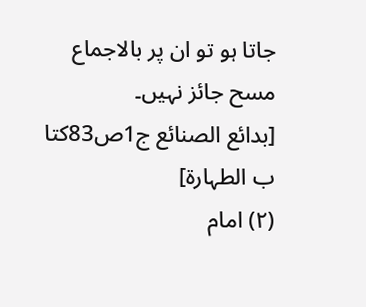جاتا ہو تو ان پر بالاجماع مسح جائز نہیں۔
[بدائع الصنائع ج1ص83کتا ب الطہارة]
(۲) امام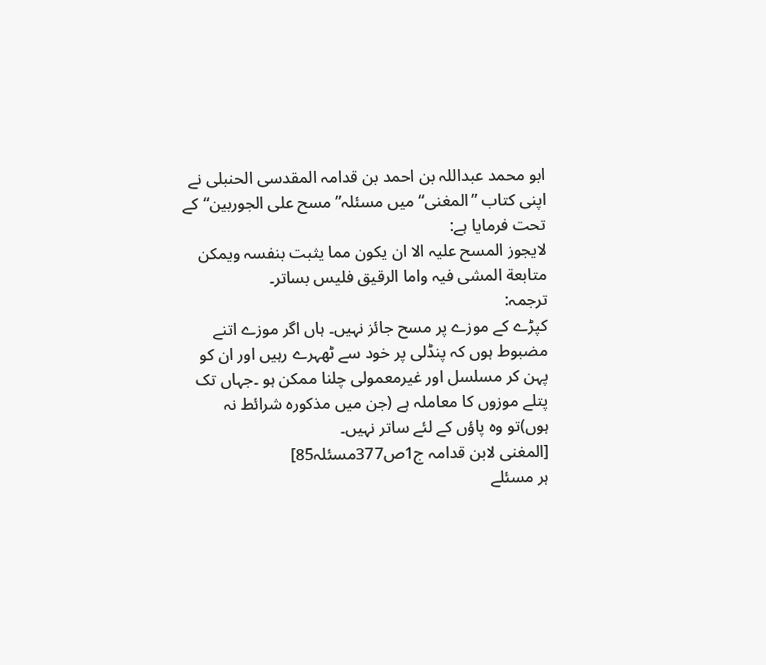ابو محمد عبداللہ بن احمد بن قدامہ المقدسی الحنبلی نے اپنی کتاب ”المغنی“میں مسئلہ”مسح علی الجوربین“کے تحت فرمایا ہے:
لایجوز المسح علیہ الا ان یکون مما یثبت بنفسہ ویمکن متابعة المشی فیہ واما الرقیق فلیس بساتر۔
ترجمہ:
کپڑے کے موزے پر مسح جائز نہیں۔ ہاں اگر موزے اتنے مضبوط ہوں کہ پنڈلی پر خود سے ٹھہرے رہیں اور ان کو پہن کر مسلسل اور غیرمعمولی چلنا ممکن ہو ۔جہاں تک پتلے موزوں کا معاملہ ہے (جن میں مذکورہ شرائط نہ ہوں)تو وہ پاؤں کے لئے ساتر نہیں۔
[المغنی لابن قدامہ ج1ص377مسئلہ85]
ہر مسئلے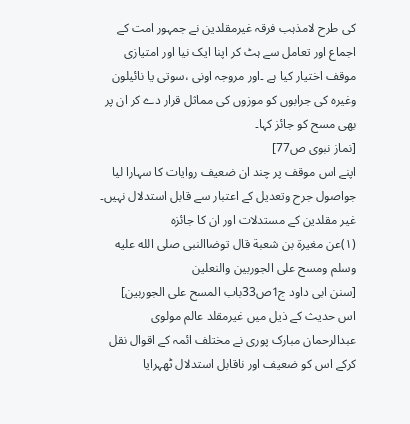کی طرح لامذہب فرقہ غیرمقلدین نے جمہور امت کے اجماع اور تعامل سے ہٹ کر اپنا ایک نیا اور امتیازی موقف اختیار کیا ہے ۔اور مروجہ اونی ،سوتی یا نائیلون وغیرہ کی جرابوں کو موزوں کی مماثل قرار دے کر ان پر بھی مسح کو جائز کہا۔
[نماز نبوی ص77]
اپنے اس موقف پر چند ان ضعیف روایات کا سہارا لیا جواصول جرح وتعدیل کے اعتبار سے قابل استدلال نہیں۔
غیر مقلدین کے مستدلات اور ان کا جائزہ
(۱)عن مغیرة بن شعبة قال توضاالنبی صلى الله عليه وسلم ومسح علی الجوربین والنعلین
[سنن ابی داود ج1ص33باب المسح علی الجوربین]
اس حدیث کے ذیل میں غیرمقلد عالم مولوی عبدالرحمان مبارک پوری نے مختلف ائمہ کے اقوال نقل کرکے اس کو ضعیف اور ناقابل استدلال ٹھہرایا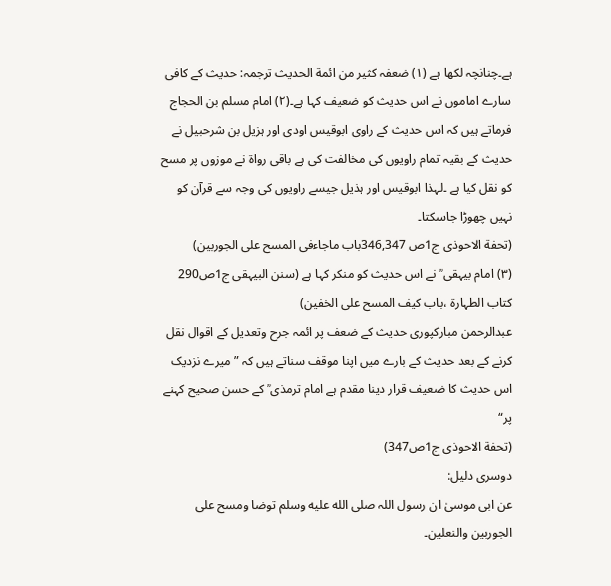ہے۔چنانچہ لکھا ہے (۱) ضعفہ کثیر من ائمة الحدیث ترجمہ: حدیث کے کافی سارے اماموں نے اس حدیث کو ضعیف کہا ہے۔(۲) امام مسلم بن الحجاج فرماتے ہیں کہ اس حدیث کے راوی ابوقیس اودی اور ہزیل بن شرحبیل نے حدیث کے بقیہ تمام راویوں کی مخالفت کی ہے باقی رواة نے موزوں پر مسح کو نقل کیا ہے ۔لہذا ابوقیس اور ہذیل جیسے راویوں کی وجہ سے قرآن کو نہیں چھوڑا جاسکتا۔
(تحفة الاحوذی ج1ص 346,347باب ماجاءفی المسح علی الجوربین)
(۳) امام بیہقی ؒ نے اس حدیث کو منکر کہا ہے (سنن البیہقی ج1ص290 کتاب الطہارة ،باب کیف المسح علی الخفین)
عبدالرحمن مبارکپوری حدیث کے ضعف پر ائمہ جرح وتعدیل کے اقوال نقل کرنے کے بعد حدیث کے بارے میں اپنا موقف سناتے ہیں کہ ”میرے نزدیک اس حدیث کا ضعیف قرار دینا مقدم ہے امام ترمذی ؒ کے حسن صحیح کہنے پر“
(تحفة الاحوذی ج1ص347)
دوسری دلیل:
عن ابی موسیٰ ان رسول اللہ صلى الله عليه وسلم توضا ومسح علی الجوربین والنعلین۔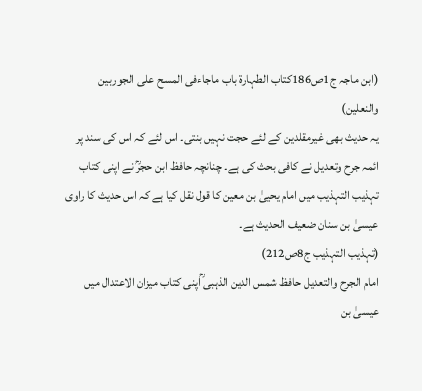(ابن ماجہ ج1ص186کتاب الطہارة باب ماجاءفی المسح علی الجوربین والنعلین)
یہ حدیث بھی غیرمقلدین کے لئے حجت نہیں بنتی۔ اس لئے کہ اس کی سند پر ائمہ جرح وتعدیل نے کافی بحث کی ہے۔ چنانچہ حافظ ابن حجرؒ نے اپنی کتاب تہذیب التہذیب میں امام یحییٰ بن معین کا قول نقل کیا ہے کہ اس حدیث کا راوی عیسیٰ بن سنان ضعیف الحدیث ہے۔
(تہذیب التہذیب ج8ص212)
امام الجرح والتعدیل حافظ شمس الدین الذہبی ؒاپنی کتاب میزان الاعتدال میں عیسیٰ بن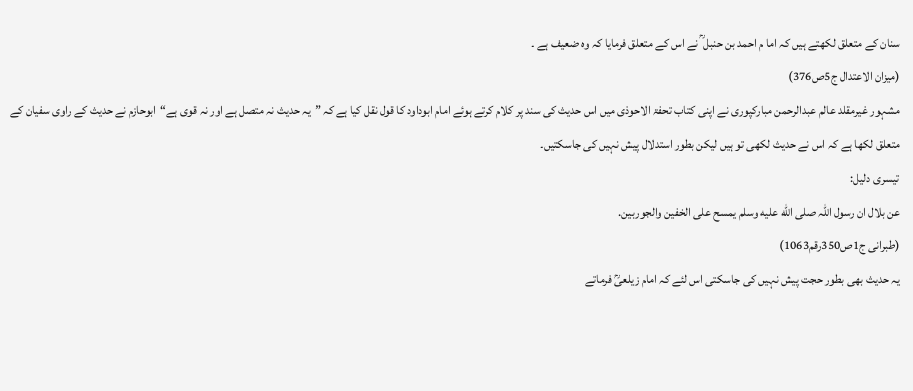سنان کے متعلق لکھتے ہیں کہ اما م احمد بن حنبل ؒ نے اس کے متعلق فرمایا کہ وہ ضعیف ہے ۔
(میزان الاعتدال ج5ص376)
مشہور غیرمقلد عالم عبدالرحمن مبارکپوری نے اپنی کتاب تحفۃ الاحوذی میں اس حدیث کی سند پر کلام کرتے ہوئے امام ابوداود کا قول نقل کیا ہے کہ ”یہ حدیث نہ متصل ہے اور نہ قوی ہے“ابوحازم نے حدیث کے راوی سفیان کے متعلق لکھا ہے کہ اس نے حدیث لکھی تو ہیں لیکن بطور استدلال پیش نہیں کی جاسکتیں۔
تیسری دلیل:
عن بلال ان رسول اللہ صلى الله عليه وسلم یمسح علی الخفین والجوربین.
(طبرانی ج1ص350رقم1063)
یہ حدیث بھی بطور حجت پیش نہیں کی جاسکتی اس لئے کہ امام زیلعیؒ فرماتے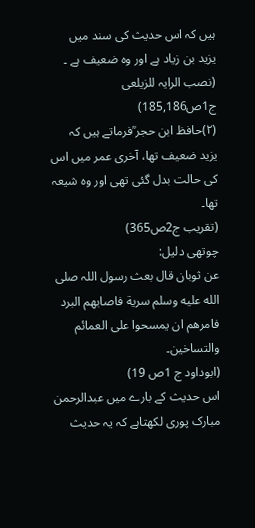ہیں کہ اس حدیث کی سند میں یزید بن زیاد ہے اور وہ ضعیف ہے ۔
(نصب الرایہ للزیلعی ج1ص185,186)
(۲)حافظ ابن حجر ؒفرماتے ہیں کہ یزید ضعیف تھا، آخری عمر میں اس کی حالت بدل گئی تھی اور وہ شیعہ تھا۔
(تقریب ج2ص365)
چوتھی دلیل:
عن ثوبان قال بعث رسول اللہ صلى الله عليه وسلم سریة فاصابھم البرد فامرھم ان یمسحوا علی العمائم والتساخین۔
(ابوداود ج 1ص 19)
اس حدیث کے بارے میں عبدالرحمن مبارک پوری لکھتاہے کہ یہ حدیث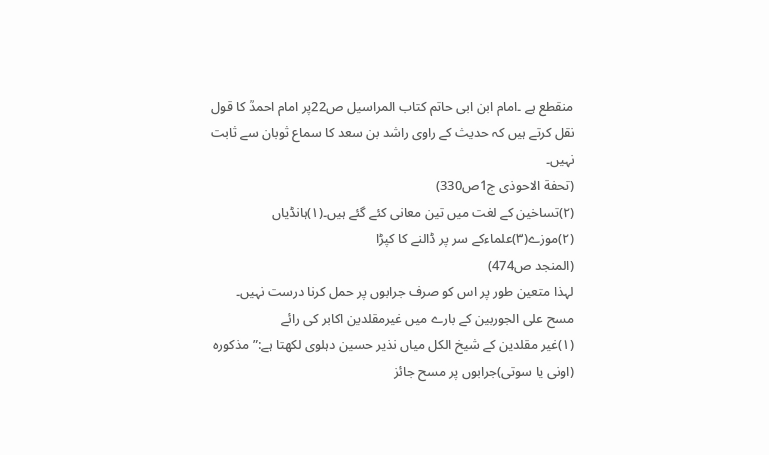منقطع ہے ۔امام ابن ابی حاتم کتاب المراسیل ص22پر امام احمدؒ کا قول نقل کرتے ہیں کہ حدیث کے راوی راشد بن سعد کا سماع ثوبان سے ثابت نہیں۔
(تحفة الاحوذی ج1ص330)
(۲)تساخین کے لغت میں تین معانی کئے گئے ہیں۔(۱)ہانڈیاں (۲)موزے(۳)علماءکے سر پر ڈالنے کا کپڑا
(المنجد ص474)
لہذا متعین طور پر اس کو صرف جرابوں پر حمل کرنا درست نہیں۔
مسح علی الجوربین کے بارے میں غیرمقلدین اکابر کی رائے
(۱)غیر مقلدین کے شیخ الکل میاں نذیر حسین دہلوی لکھتا ہے:”مذکورہ (اونی یا سوتی)جرابوں پر مسح جائز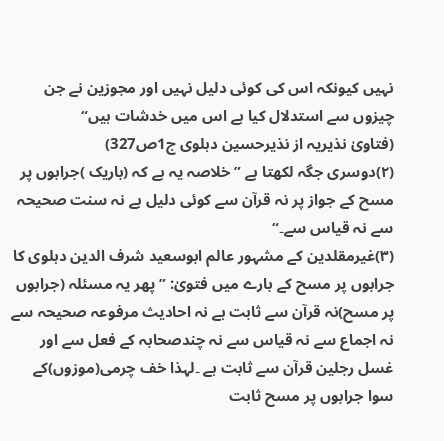نہیں کیونکہ اس کی کوئی دلیل نہیں اور مجوزین نے جن چیزوں سے استدلال کیا ہے اس میں خدشات ہیں“
(فتاویٰ نذیریہ از نذیرحسین دہلوی ج1ص327)
(۲)دوسری جگہ لکھتا ہے ”خلاصہ یہ ہے کہ (باریک )جرابوں پر مسح کے جواز پر نہ قرآن سے کوئی دلیل ہے نہ سنت صحیحہ سے نہ قیاس سے۔“
(۳)غیرمقلدین کے مشہور عالم ابوسعید شرف الدین دہلوی کا جرابوں پر مسح کے بارے میں فتویٰ: ”پھر یہ مسئلہ (جرابوں پر مسح)نہ قرآن سے ثابت ہے نہ احادیث مرفوعہ صحیحہ سے نہ اجماع سے نہ قیاس سے نہ چندصحابہ کے فعل سے اور غسل رجلین قرآن سے ثابت ہے ۔لہذا خف چرمی(موزوں)کے سوا جرابوں پر مسح ثابت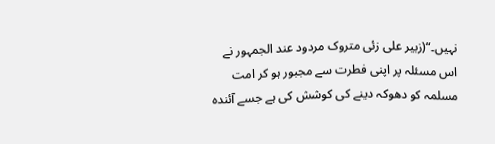نہیں۔“(زبیر علی زئی متروک مردود عند الجمہور نے اس مسئلہ پر اپنی فطرت سے مجبور ہو کر امت مسلمہ کو دھوکہ دینے کی کوشش کی ہے جسے آئندہ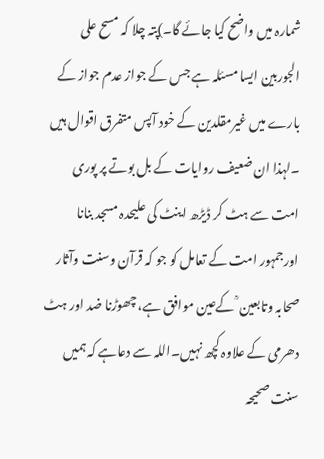شمارہ میں واضح کیا جائے گا۔)پتہ چلا کہ مسح علی الجوربین ایسا مسئلہ ہے جس کے جواز عدم جواز کے بارے میں غیرمقلدین کے خود آپس متفرق اقوال ہیں ۔لہذا ان ضعیف روایات کے بل بوتے پر پوری امت سے ہٹ کر ڈیڑھ اینٹ کی علیحدہ مسجد بنانا اورجمہور امت کے تعامل کو جو کہ قرآن وسنت وآثار صحابہ وتابعین ؒ کےعین موافق ہے، چھوڑنا ضد اور ہٹ دھرمی کے علاوہ کچھ نہیں۔اللہ سے دعاہے کہ ہمیں سنت صحیحہ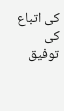کی اتباع کی توفیق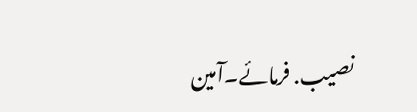نصیب. فرمائے۔آمین